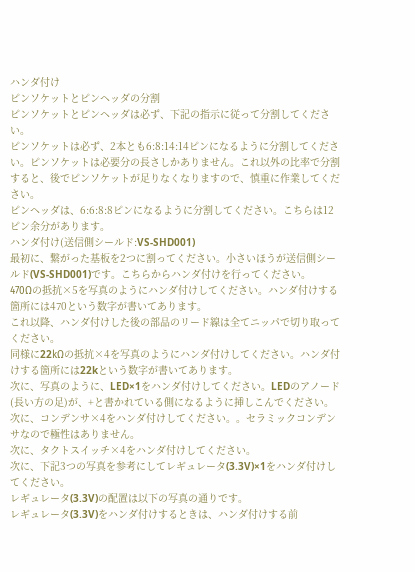ハンダ付け
ピンソケットとピンヘッダの分割
ピンソケットとピンヘッダは必ず、下記の指示に従って分割してください。
ピンソケットは必ず、2本とも6:8:14:14ピンになるように分割してください。ピンソケットは必要分の長さしかありません。これ以外の比率で分割すると、後でピンソケットが足りなくなりますので、慎重に作業してください。
ピンヘッダは、6:6:8:8ピンになるように分割してください。こちらは12ピン余分があります。
ハンダ付け(送信側シールド:VS-SHD001)
最初に、繋がった基板を2つに割ってください。小さいほうが送信側シールド(VS-SHD001)です。こちらからハンダ付けを行ってください。
470Ωの抵抗×5を写真のようにハンダ付けしてください。ハンダ付けする箇所には470という数字が書いてあります。
これ以降、ハンダ付けした後の部品のリード線は全てニッパで切り取ってください。
同様に22kΩの抵抗×4を写真のようにハンダ付けしてください。ハンダ付けする箇所には22kという数字が書いてあります。
次に、写真のように、LED×1をハンダ付けしてください。LEDのアノード(長い方の足)が、+と書かれている側になるように挿しこんでください。
次に、コンデンサ×4をハンダ付けしてください。。セラミックコンデンサなので極性はありません。
次に、タクトスイッチ×4をハンダ付けしてください。
次に、下記3つの写真を参考にしてレギュレータ(3.3V)×1をハンダ付けしてください。
レギュレータ(3.3V)の配置は以下の写真の通りです。
レギュレータ(3.3V)をハンダ付けするときは、ハンダ付けする前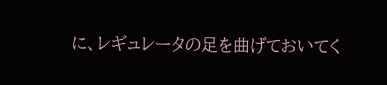に、レギュレータの足を曲げておいてく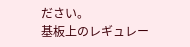ださい。
基板上のレギュレー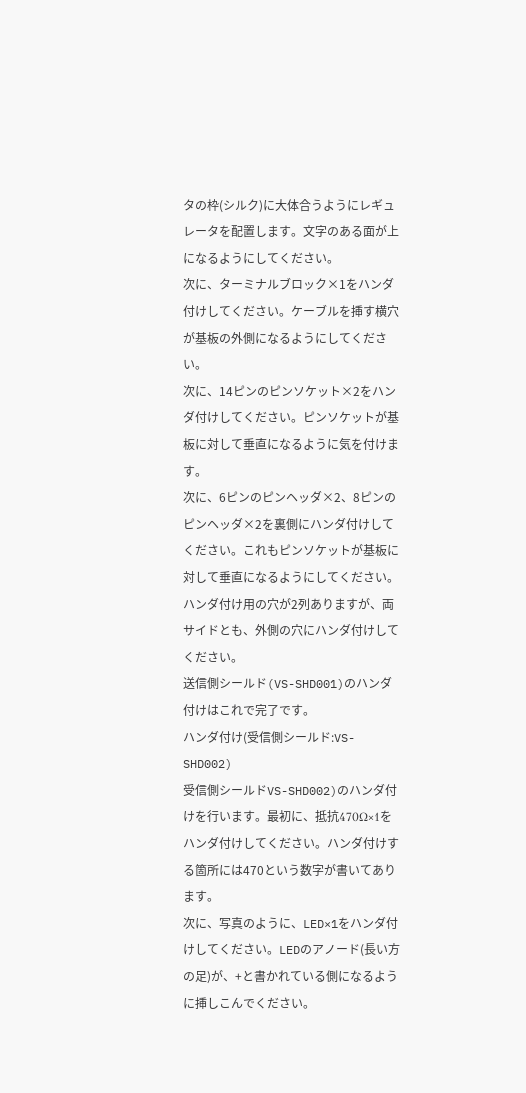タの枠(シルク)に大体合うようにレギュレータを配置します。文字のある面が上になるようにしてください。
次に、ターミナルブロック×1をハンダ付けしてください。ケーブルを挿す横穴が基板の外側になるようにしてください。
次に、14ピンのピンソケット×2をハンダ付けしてください。ピンソケットが基板に対して垂直になるように気を付けます。
次に、6ピンのピンヘッダ×2、8ピンのピンヘッダ×2を裏側にハンダ付けしてください。これもピンソケットが基板に対して垂直になるようにしてください。ハンダ付け用の穴が2列ありますが、両サイドとも、外側の穴にハンダ付けしてください。
送信側シールド(VS-SHD001)のハンダ付けはこれで完了です。
ハンダ付け(受信側シールド:VS-SHD002)
受信側シールドVS-SHD002)のハンダ付けを行います。最初に、抵抗470Ω×1をハンダ付けしてください。ハンダ付けする箇所には470という数字が書いてあります。
次に、写真のように、LED×1をハンダ付けしてください。LEDのアノード(長い方の足)が、+と書かれている側になるように挿しこんでください。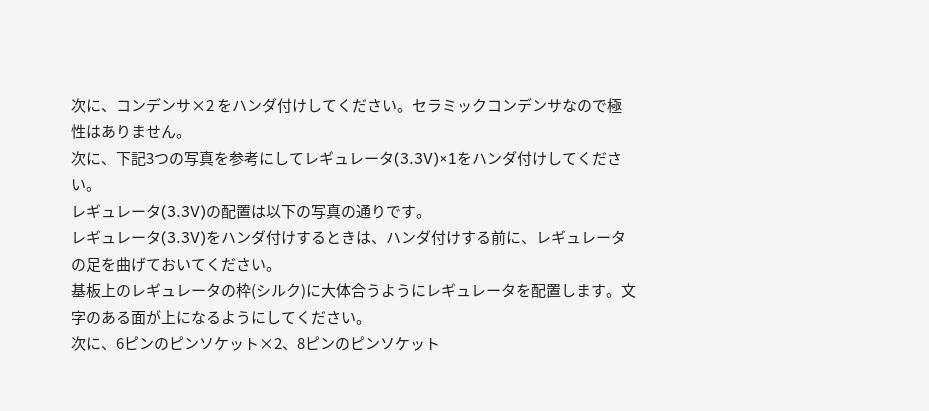次に、コンデンサ×2 をハンダ付けしてください。セラミックコンデンサなので極性はありません。
次に、下記3つの写真を参考にしてレギュレータ(3.3V)×1をハンダ付けしてください。
レギュレータ(3.3V)の配置は以下の写真の通りです。
レギュレータ(3.3V)をハンダ付けするときは、ハンダ付けする前に、レギュレータの足を曲げておいてください。
基板上のレギュレータの枠(シルク)に大体合うようにレギュレータを配置します。文字のある面が上になるようにしてください。
次に、6ピンのピンソケット×2、8ピンのピンソケット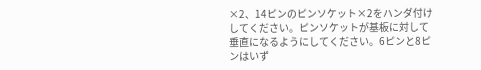×2、14ピンのピンソケット×2をハンダ付けしてください。ピンソケットが基板に対して垂直になるようにしてください。6ピンと8ピンはいず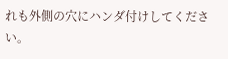れも外側の穴にハンダ付けしてください。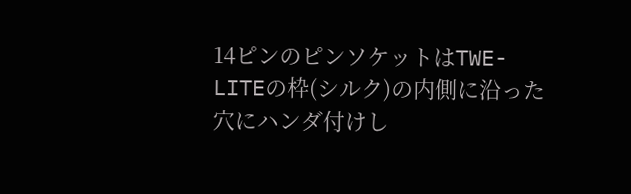14ピンのピンソケットはTWE-LITEの枠(シルク)の内側に沿った穴にハンダ付けし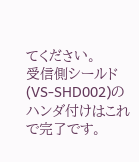てください。
受信側シールド(VS-SHD002)のハンダ付けはこれで完了です。